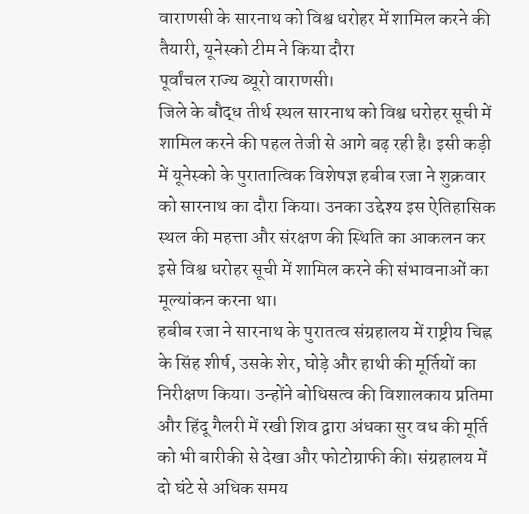वाराणसी के सारनाथ को विश्व धरोहर में शामिल करने की तैयारी, यूनेस्को टीम ने किया दौरा
पूर्वांचल राज्य ब्यूरो वाराणसी।
जिले के बौद्ध तीर्थ स्थल सारनाथ को विश्व धरोहर सूची में शामिल करने की पहल तेजी से आगे बढ़ रही है। इसी कड़ी में यूनेस्को के पुरातात्विक विशेषज्ञ हबीब रजा ने शुक्रवार को सारनाथ का दौरा किया। उनका उद्देश्य इस ऐतिहासिक स्थल की महत्ता और संरक्षण की स्थिति का आकलन कर इसे विश्व धरोहर सूची में शामिल करने की संभावनाओं का मूल्यांकन करना था।
हबीब रजा ने सारनाथ के पुरातत्व संग्रहालय में राष्ट्रीय चिह्न के सिंह शीर्ष, उसके शेर, घोड़े और हाथी की मूर्तियों का निरीक्षण किया। उन्होंने बोधिसत्व की विशालकाय प्रतिमा और हिंदू गैलरी में रखी शिव द्वारा अंधका सुर वध की मूर्ति को भी बारीकी से देखा और फोटोग्राफी की। संग्रहालय में दो घंटे से अधिक समय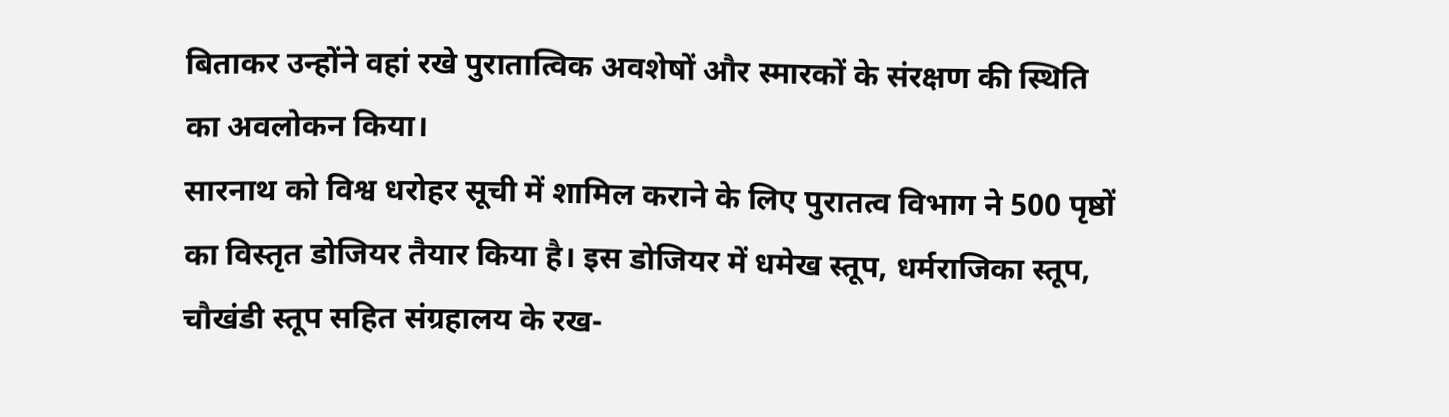बिताकर उन्होंने वहां रखे पुरातात्विक अवशेषों और स्मारकों के संरक्षण की स्थिति का अवलोकन किया।
सारनाथ को विश्व धरोहर सूची में शामिल कराने के लिए पुरातत्व विभाग ने 500 पृष्ठों का विस्तृत डोजियर तैयार किया है। इस डोजियर में धमेख स्तूप, धर्मराजिका स्तूप, चौखंडी स्तूप सहित संग्रहालय के रख-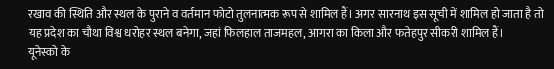रखाव की स्थिति और स्थल के पुराने व वर्तमान फोटो तुलनात्मक रूप से शामिल हैं। अगर सारनाथ इस सूची में शामिल हो जाता है तो यह प्रदेश का चौथा विश्व धरोहर स्थल बनेगा, जहां फिलहाल ताजमहल, आगरा का किला और फतेहपुर सीकरी शामिल हैं।
यूनेस्को के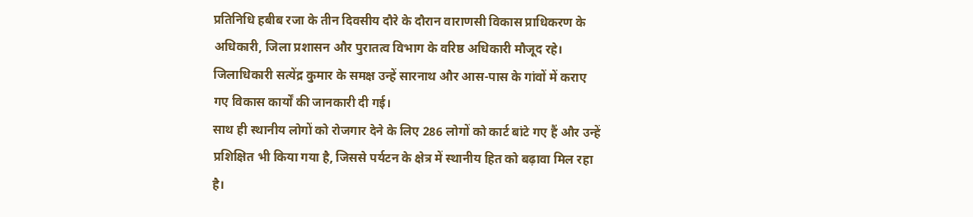प्रतिनिधि हबीब रजा के तीन दिवसीय दौरे के दौरान वाराणसी विकास प्राधिकरण के अधिकारी, जिला प्रशासन और पुरातत्व विभाग के वरिष्ठ अधिकारी मौजूद रहे। जिलाधिकारी सत्येंद्र कुमार के समक्ष उन्हें सारनाथ और आस-पास के गांवों में कराए गए विकास कार्यों की जानकारी दी गई।
साथ ही स्थानीय लोगों को रोजगार देने के लिए 286 लोगों को कार्ट बांटे गए हैं और उन्हें प्रशिक्षित भी किया गया है, जिससे पर्यटन के क्षेत्र में स्थानीय हित को बढ़ावा मिल रहा है।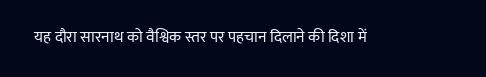यह दौरा सारनाथ को वैश्विक स्तर पर पहचान दिलाने की दिशा में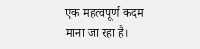एक महत्वपूर्ण कदम माना जा रहा है।